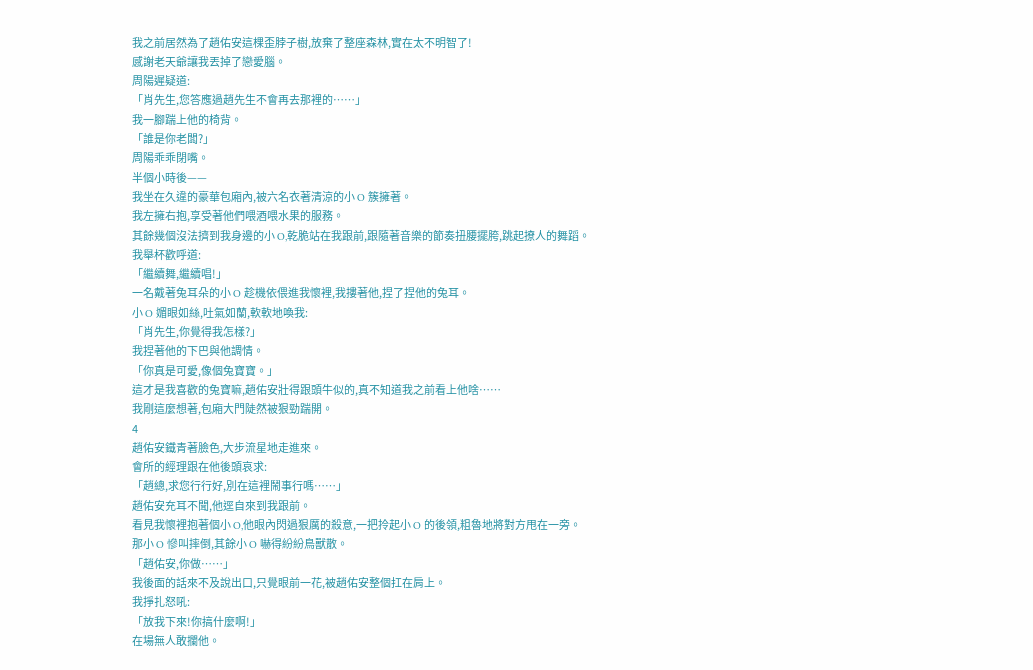我之前居然為了趙佑安這棵歪脖子樹,放棄了整座森林,實在太不明智了!
感謝老天爺讓我丟掉了戀愛腦。
周陽遲疑道:
「肖先生,您答應過趙先生不會再去那裡的……」
我一腳踹上他的椅背。
「誰是你老闆?」
周陽乖乖閉嘴。
半個小時後——
我坐在久違的豪華包廂內,被六名衣著清涼的小 O 簇擁著。
我左擁右抱,享受著他們喂酒喂水果的服務。
其餘幾個沒法擠到我身邊的小 O,乾脆站在我跟前,跟隨著音樂的節奏扭腰擺胯,跳起撩人的舞蹈。
我舉杯歡呼道:
「繼續舞,繼續唱!」
一名戴著兔耳朵的小 O 趁機依偎進我懷裡,我摟著他,捏了捏他的兔耳。
小 O 媚眼如絲,吐氣如蘭,軟軟地喚我:
「肖先生,你覺得我怎樣?」
我捏著他的下巴與他調情。
「你真是可愛,像個兔寶寶。」
這才是我喜歡的兔寶嘛,趙佑安壯得跟頭牛似的,真不知道我之前看上他啥……
我剛這麼想著,包廂大門陡然被狠勁踹開。
4
趙佑安鐵青著臉色,大步流星地走進來。
會所的經理跟在他後頭哀求:
「趙總,求您行行好,別在這裡鬧事行嗎……」
趙佑安充耳不聞,他逕自來到我跟前。
看見我懷裡抱著個小 O,他眼內閃過狠厲的殺意,一把拎起小 O 的後領,粗魯地將對方甩在一旁。
那小 O 慘叫摔倒,其餘小 O 嚇得紛紛鳥獸散。
「趙佑安,你做……」
我後面的話來不及說出口,只覺眼前一花,被趙佑安整個扛在肩上。
我掙扎怒吼:
「放我下來!你搞什麼啊!」
在場無人敢攔他。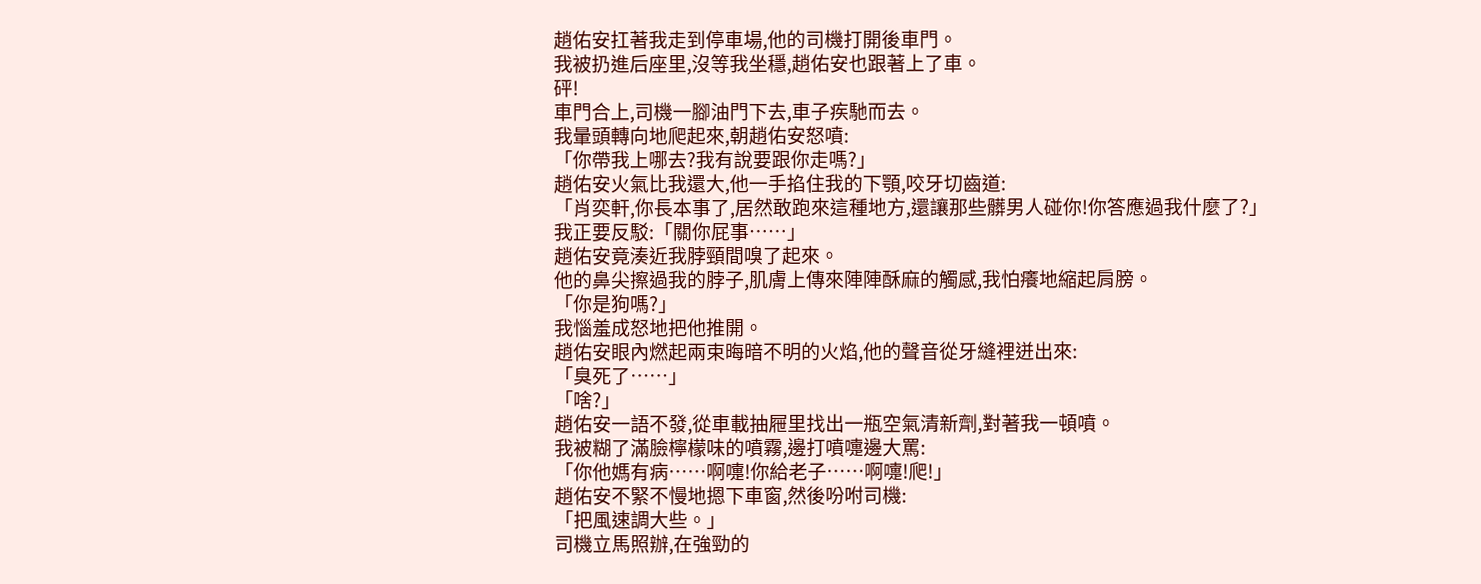趙佑安扛著我走到停車場,他的司機打開後車門。
我被扔進后座里,沒等我坐穩,趙佑安也跟著上了車。
砰!
車門合上,司機一腳油門下去,車子疾馳而去。
我暈頭轉向地爬起來,朝趙佑安怒噴:
「你帶我上哪去?我有說要跟你走嗎?」
趙佑安火氣比我還大,他一手掐住我的下顎,咬牙切齒道:
「肖奕軒,你長本事了,居然敢跑來這種地方,還讓那些髒男人碰你!你答應過我什麼了?」
我正要反駁:「關你屁事……」
趙佑安竟湊近我脖頸間嗅了起來。
他的鼻尖擦過我的脖子,肌膚上傳來陣陣酥麻的觸感,我怕癢地縮起肩膀。
「你是狗嗎?」
我惱羞成怒地把他推開。
趙佑安眼內燃起兩束晦暗不明的火焰,他的聲音從牙縫裡迸出來:
「臭死了……」
「啥?」
趙佑安一語不發,從車載抽屜里找出一瓶空氣清新劑,對著我一頓噴。
我被糊了滿臉檸檬味的噴霧,邊打噴嚏邊大罵:
「你他媽有病……啊嚏!你給老子……啊嚏!爬!」
趙佑安不緊不慢地摁下車窗,然後吩咐司機:
「把風速調大些。」
司機立馬照辦,在強勁的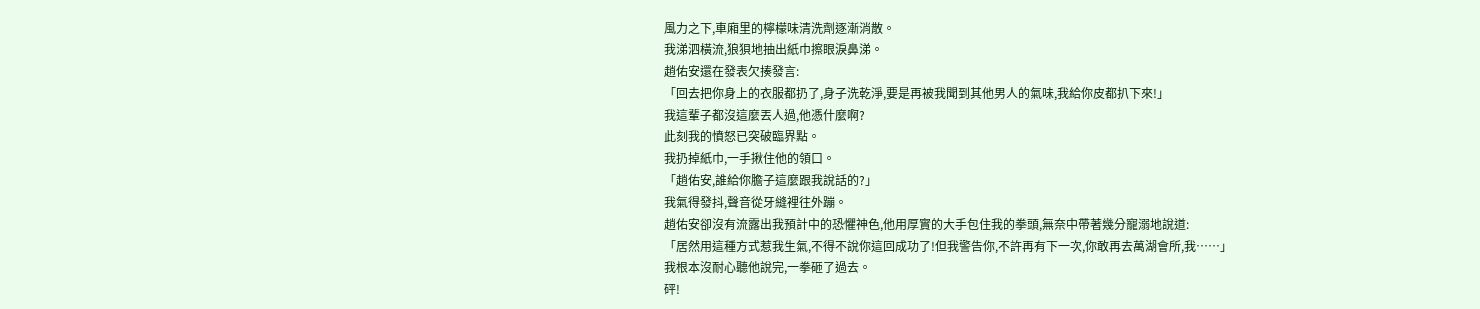風力之下,車廂里的檸檬味清洗劑逐漸消散。
我涕泗橫流,狼狽地抽出紙巾擦眼淚鼻涕。
趙佑安還在發表欠揍發言:
「回去把你身上的衣服都扔了,身子洗乾淨,要是再被我聞到其他男人的氣味,我給你皮都扒下來!」
我這輩子都沒這麼丟人過,他憑什麼啊?
此刻我的憤怒已突破臨界點。
我扔掉紙巾,一手揪住他的領口。
「趙佑安,誰給你膽子這麼跟我說話的?」
我氣得發抖,聲音從牙縫裡往外蹦。
趙佑安卻沒有流露出我預計中的恐懼神色,他用厚實的大手包住我的拳頭,無奈中帶著幾分寵溺地說道:
「居然用這種方式惹我生氣,不得不說你這回成功了!但我警告你,不許再有下一次,你敢再去萬湖會所,我……」
我根本沒耐心聽他說完,一拳砸了過去。
砰!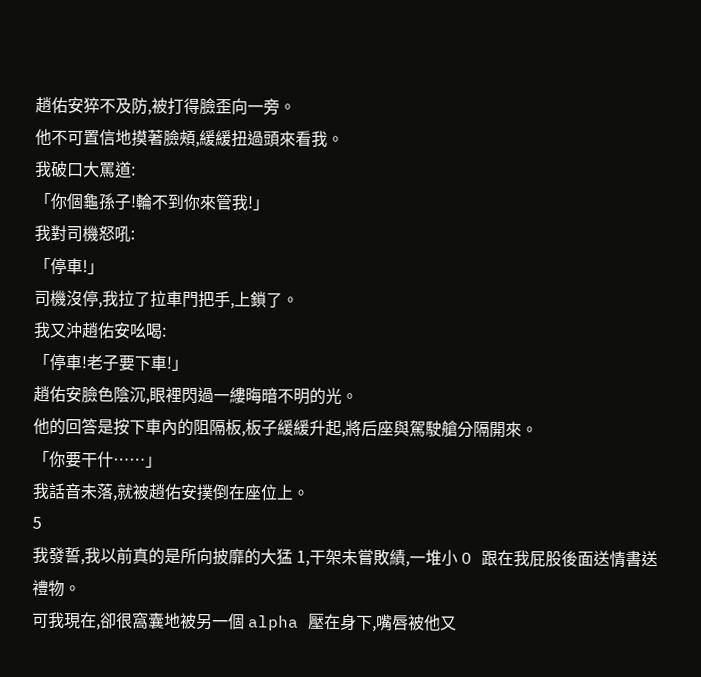趙佑安猝不及防,被打得臉歪向一旁。
他不可置信地摸著臉頰,緩緩扭過頭來看我。
我破口大罵道:
「你個龜孫子!輪不到你來管我!」
我對司機怒吼:
「停車!」
司機沒停,我拉了拉車門把手,上鎖了。
我又沖趙佑安吆喝:
「停車!老子要下車!」
趙佑安臉色陰沉,眼裡閃過一縷晦暗不明的光。
他的回答是按下車內的阻隔板,板子緩緩升起,將后座與駕駛艙分隔開來。
「你要干什……」
我話音未落,就被趙佑安撲倒在座位上。
5
我發誓,我以前真的是所向披靡的大猛 1,干架未嘗敗績,一堆小 O 跟在我屁股後面送情書送禮物。
可我現在,卻很窩囊地被另一個 alpha 壓在身下,嘴唇被他又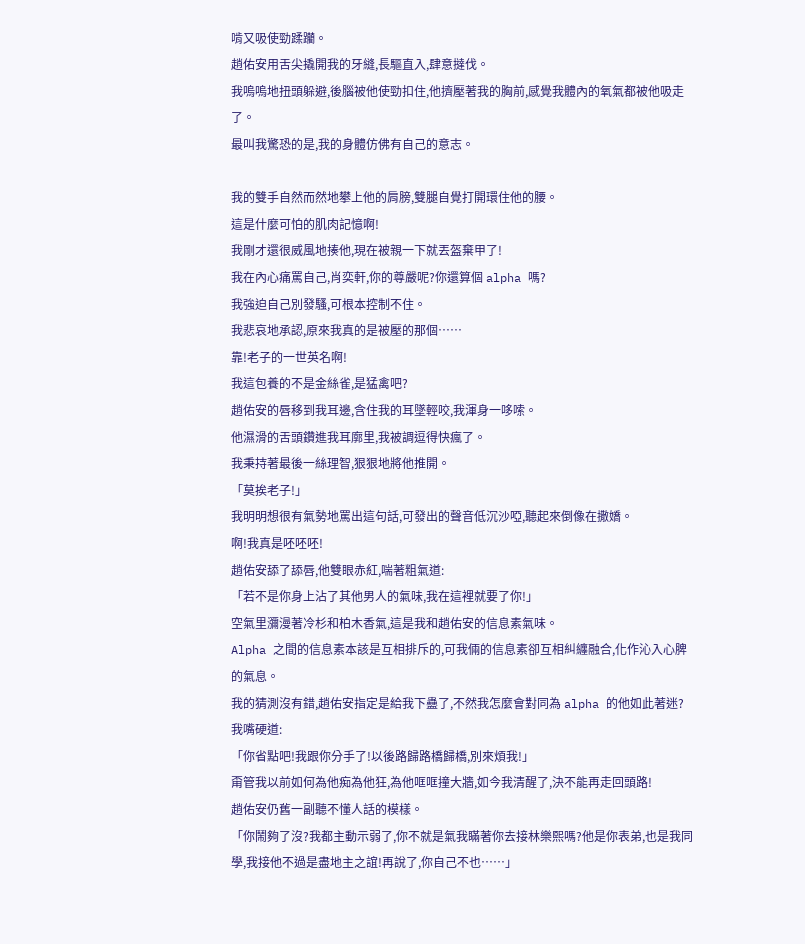啃又吸使勁蹂躪。
趙佑安用舌尖撬開我的牙縫,長驅直入,肆意撻伐。
我嗚嗚地扭頭躲避,後腦被他使勁扣住,他擠壓著我的胸前,感覺我體內的氧氣都被他吸走了。
最叫我驚恐的是,我的身體仿佛有自己的意志。

我的雙手自然而然地攀上他的肩膀,雙腿自覺打開環住他的腰。
這是什麼可怕的肌肉記憶啊!
我剛才還很威風地揍他,現在被親一下就丟盔棄甲了!
我在內心痛罵自己,肖奕軒,你的尊嚴呢?你還算個 alpha 嗎?
我強迫自己別發騷,可根本控制不住。
我悲哀地承認,原來我真的是被壓的那個……
靠!老子的一世英名啊!
我這包養的不是金絲雀,是猛禽吧?
趙佑安的唇移到我耳邊,含住我的耳墜輕咬,我渾身一哆嗦。
他濕滑的舌頭鑽進我耳廓里,我被調逗得快瘋了。
我秉持著最後一絲理智,狠狠地將他推開。
「莫挨老子!」
我明明想很有氣勢地罵出這句話,可發出的聲音低沉沙啞,聽起來倒像在撒嬌。
啊!我真是呸呸呸!
趙佑安舔了舔唇,他雙眼赤紅,喘著粗氣道:
「若不是你身上沾了其他男人的氣味,我在這裡就要了你!」
空氣里瀰漫著冷杉和柏木香氣,這是我和趙佑安的信息素氣味。
Alpha 之間的信息素本該是互相排斥的,可我倆的信息素卻互相糾纏融合,化作沁入心脾的氣息。
我的猜測沒有錯,趙佑安指定是給我下蠱了,不然我怎麼會對同為 alpha 的他如此著迷?
我嘴硬道:
「你省點吧!我跟你分手了!以後路歸路橋歸橋,別來煩我!」
甭管我以前如何為他痴為他狂,為他哐哐撞大牆,如今我清醒了,決不能再走回頭路!
趙佑安仍舊一副聽不懂人話的模樣。
「你鬧夠了沒?我都主動示弱了,你不就是氣我瞞著你去接林樂熙嗎?他是你表弟,也是我同學,我接他不過是盡地主之誼!再說了,你自己不也……」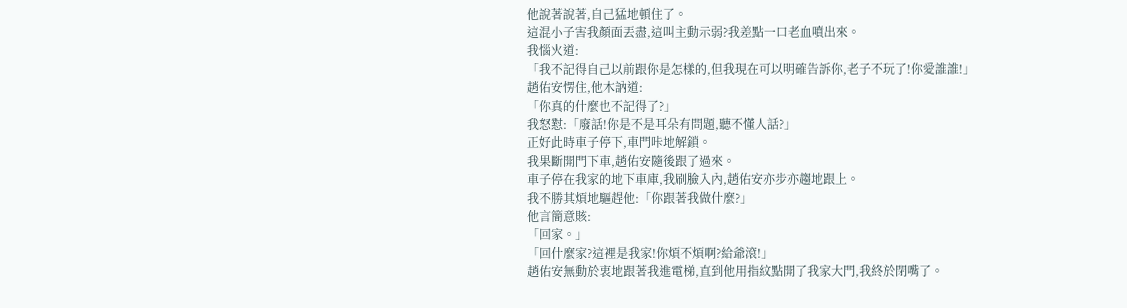他說著說著,自己猛地頓住了。
這混小子害我顏面丟盡,這叫主動示弱?我差點一口老血噴出來。
我惱火道:
「我不記得自己以前跟你是怎樣的,但我現在可以明確告訴你,老子不玩了!你愛誰誰!」
趙佑安愣住,他木訥道:
「你真的什麼也不記得了?」
我怒懟:「廢話!你是不是耳朵有問題,聽不懂人話?」
正好此時車子停下,車門咔地解鎖。
我果斷開門下車,趙佑安隨後跟了過來。
車子停在我家的地下車庫,我刷臉入內,趙佑安亦步亦趨地跟上。
我不勝其煩地驅趕他:「你跟著我做什麼?」
他言簡意賅:
「回家。」
「回什麼家?這裡是我家!你煩不煩啊?給爺滾!」
趙佑安無動於衷地跟著我進電梯,直到他用指紋點開了我家大門,我終於閉嘴了。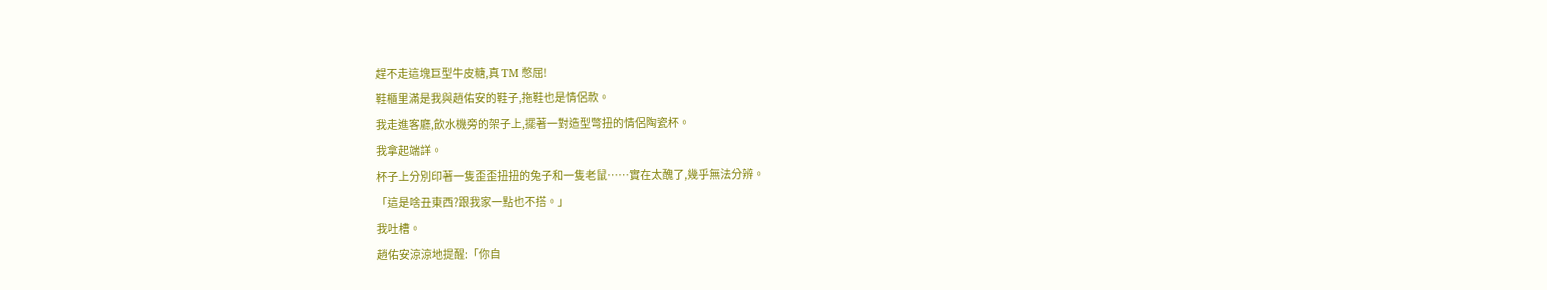趕不走這塊巨型牛皮糖,真 TM 憋屈!
鞋櫃里滿是我與趙佑安的鞋子,拖鞋也是情侶款。
我走進客廳,飲水機旁的架子上,擺著一對造型彆扭的情侶陶瓷杯。
我拿起端詳。
杯子上分別印著一隻歪歪扭扭的兔子和一隻老鼠……實在太醜了,幾乎無法分辨。
「這是啥丑東西?跟我家一點也不搭。」
我吐槽。
趙佑安涼涼地提醒:「你自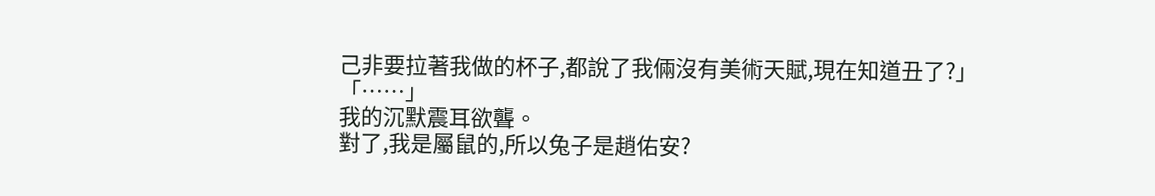己非要拉著我做的杯子,都說了我倆沒有美術天賦,現在知道丑了?」
「……」
我的沉默震耳欲聾。
對了,我是屬鼠的,所以兔子是趙佑安?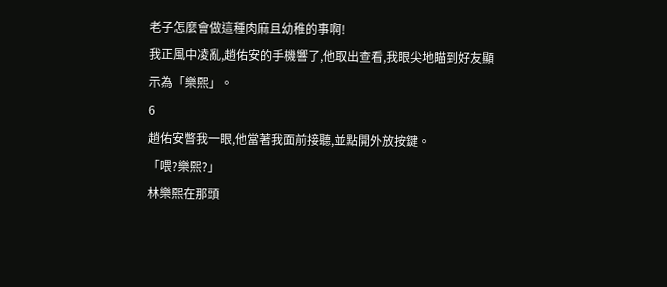老子怎麼會做這種肉麻且幼稚的事啊!
我正風中凌亂,趙佑安的手機響了,他取出查看,我眼尖地瞄到好友顯示為「樂熙」。
6
趙佑安瞥我一眼,他當著我面前接聽,並點開外放按鍵。
「喂?樂熙?」
林樂熙在那頭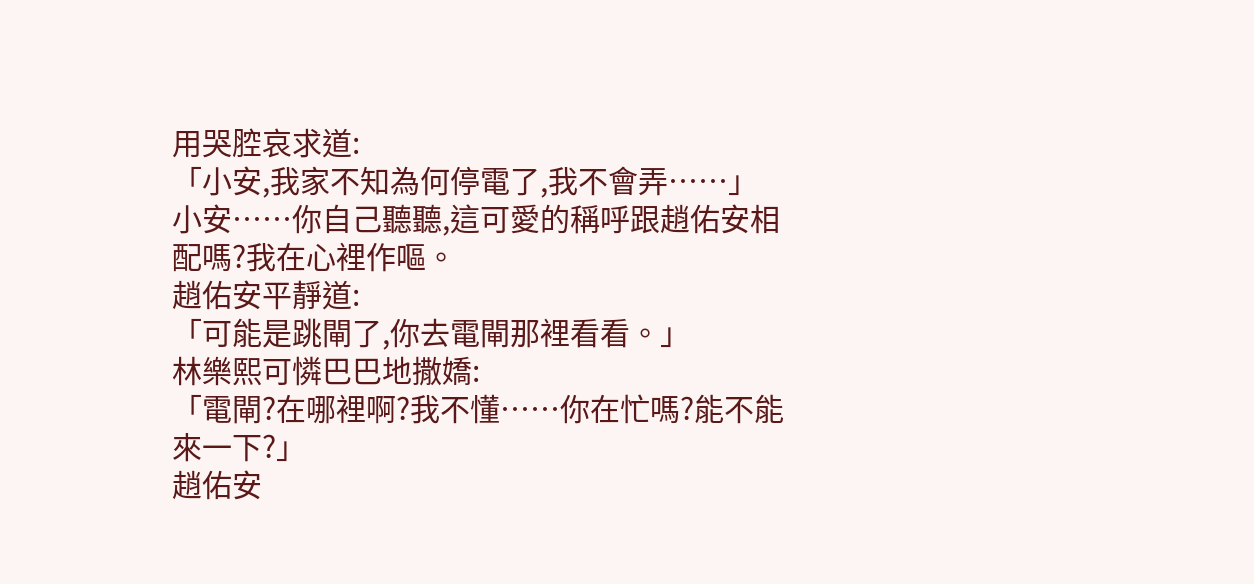用哭腔哀求道:
「小安,我家不知為何停電了,我不會弄……」
小安……你自己聽聽,這可愛的稱呼跟趙佑安相配嗎?我在心裡作嘔。
趙佑安平靜道:
「可能是跳閘了,你去電閘那裡看看。」
林樂熙可憐巴巴地撒嬌:
「電閘?在哪裡啊?我不懂……你在忙嗎?能不能來一下?」
趙佑安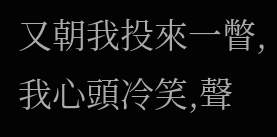又朝我投來一瞥,我心頭冷笑,聲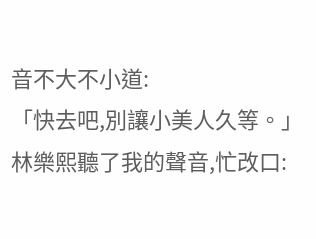音不大不小道:
「快去吧,別讓小美人久等。」
林樂熙聽了我的聲音,忙改口: